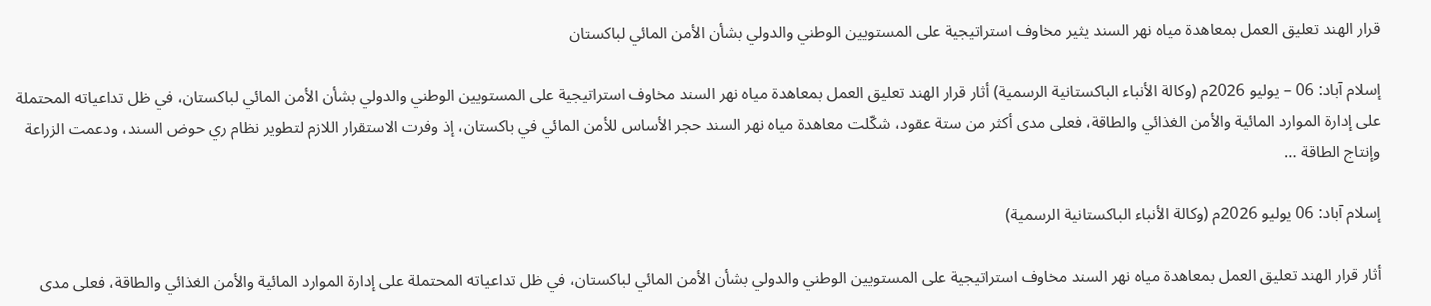قرار الهند تعليق العمل بمعاهدة مياه نهر السند يثير مخاوف استراتيجية على المستويين الوطني والدولي بشأن الأمن المائي لباكستان

إسلام آباد: 06 – يوليو 2026م (وكالة الأنباء الباكستانية الرسمية) أثار قرار الهند تعليق العمل بمعاهدة مياه نهر السند مخاوف استراتيجية على المستويين الوطني والدولي بشأن الأمن المائي لباكستان، في ظل تداعياته المحتملة على إدارة الموارد المائية والأمن الغذائي والطاقة، فعلى مدى أكثر من ستة عقود، شكّلت معاهدة مياه نهر السند حجر الأساس للأمن المائي في باكستان، إذ وفرت الاستقرار اللازم لتطوير نظام ري حوض السند، ودعمت الزراعة وإنتاج الطاقة …

إسلام آباد: 06 يوليو 2026م (وكالة الأنباء الباكستانية الرسمية)

أثار قرار الهند تعليق العمل بمعاهدة مياه نهر السند مخاوف استراتيجية على المستويين الوطني والدولي بشأن الأمن المائي لباكستان، في ظل تداعياته المحتملة على إدارة الموارد المائية والأمن الغذائي والطاقة، فعلى مدى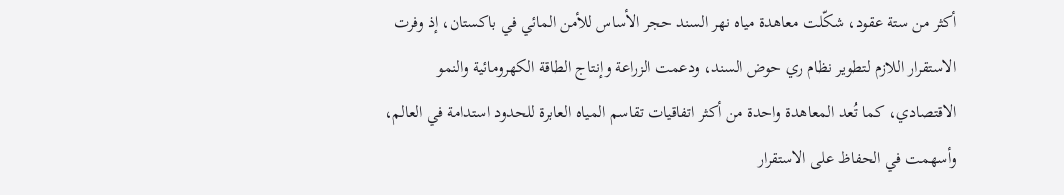أكثر من ستة عقود، شكّلت معاهدة مياه نهر السند حجر الأساس للأمن المائي في باكستان، إذ وفرت الاستقرار اللازم لتطوير نظام ري حوض السند، ودعمت الزراعة وإنتاج الطاقة الكهرومائية والنمو الاقتصادي، كما تُعد المعاهدة واحدة من أكثر اتفاقيات تقاسم المياه العابرة للحدود استدامة في العالم، وأسهمت في الحفاظ على الاستقرار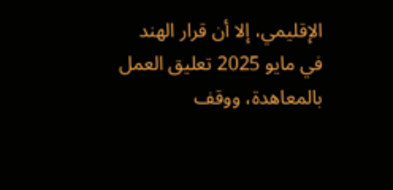الإقليمي، إلا أن قرار الهند في مايو 2025 تعليق العمل بالمعاهدة، ووقف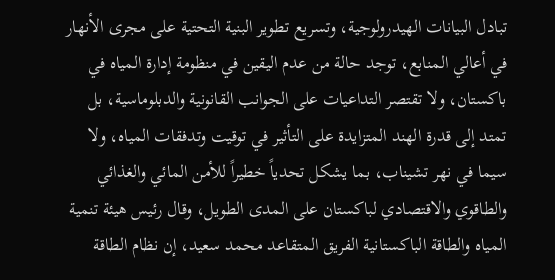تبادل البيانات الهيدرولوجية، وتسريع تطوير البنية التحتية على مجرى الأنهار في أعالي المنابع، توجد حالة من عدم اليقين في منظومة إدارة المياه في باكستان، ولا تقتصر التداعيات على الجوانب القانونية والدبلوماسية، بل تمتد إلى قدرة الهند المتزايدة على التأثير في توقيت وتدفقات المياه، ولا سيما في نهر تشيناب، بما يشكل تحدياً خطيراً للأمن المائي والغذائي والطاقوي والاقتصادي لباكستان على المدى الطويل، وقال رئيس هيئة تنمية المياه والطاقة الباكستانية الفريق المتقاعد محمد سعيد، إن نظام الطاقة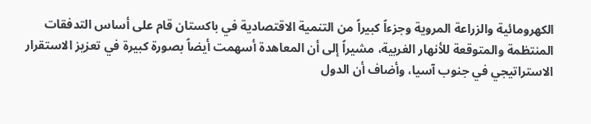الكهرومائية والزراعة المروية وجزءاً كبيراً من التنمية الاقتصادية في باكستان قام على أساس التدفقات المنتظمة والمتوقعة للأنهار الغربية، مشيراً إلى أن المعاهدة أسهمت أيضاً بصورة كبيرة في تعزيز الاستقرار الاستراتيجي في جنوب آسيا، وأضاف أن الدول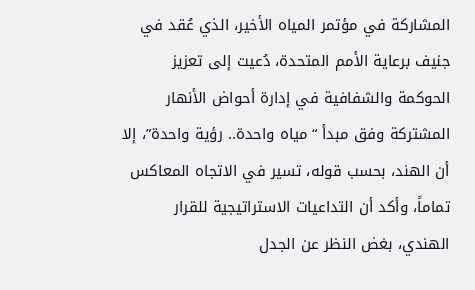المشاركة في مؤتمر المياه الأخير، الذي عُقد في جنيف برعاية الأمم المتحدة، دُعيت إلى تعزيز الحوكمة والشفافية في إدارة أحواض الأنهار المشتركة وفق مبدأ “مياه واحدة.. رؤية واحدة”، إلا أن الهند، بحسب قوله، تسير في الاتجاه المعاكس تماماً، وأكد أن التداعيات الاستراتيجية للقرار الهندي، بغض النظر عن الجدل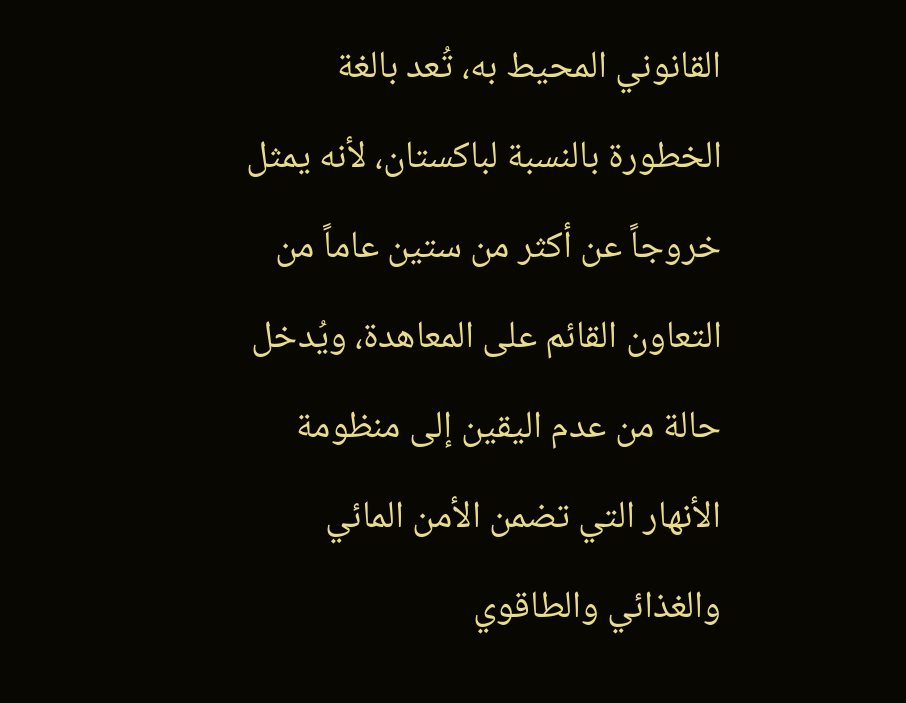القانوني المحيط به، تُعد بالغة الخطورة بالنسبة لباكستان، لأنه يمثل خروجاً عن أكثر من ستين عاماً من التعاون القائم على المعاهدة، ويُدخل حالة من عدم اليقين إلى منظومة الأنهار التي تضمن الأمن المائي والغذائي والطاقوي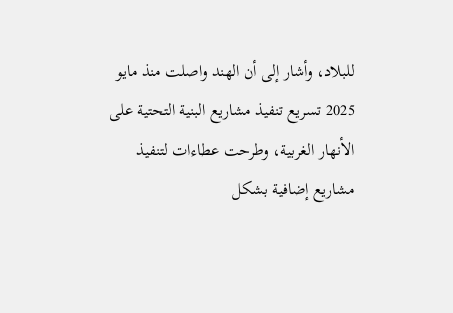للبلاد، وأشار إلى أن الهند واصلت منذ مايو 2025 تسريع تنفيذ مشاريع البنية التحتية على الأنهار الغربية، وطرحت عطاءات لتنفيذ مشاريع إضافية بشكل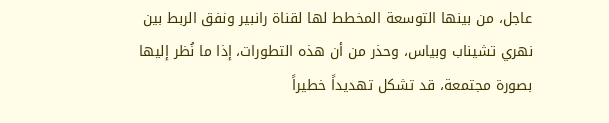عاجل، من بينها التوسعة المخطط لها لقناة رانبير ونفق الربط بين نهري تشيناب وبياس، وحذر من أن هذه التطورات، إذا ما نُظر إليها بصورة مجتمعة، قد تشكل تهديداً خطيراً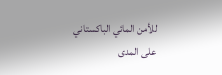للأمن المائي الباكستاني على المدى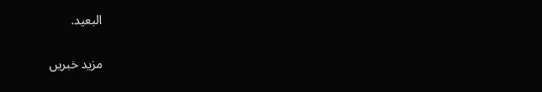البعيد.

مزید خبریں